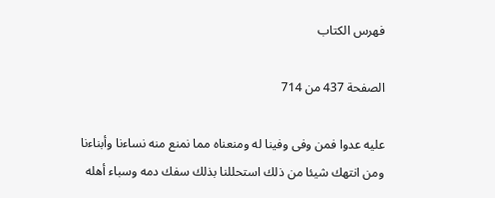فهرس الكتاب

الصفحة 437 من 714

عليه عدوا فمن وفى وفينا له ومنعناه مما نمنع منه نساءنا وأبناءنا ومن انتهك شيئا من ذلك استحللنا بذلك سفك دمه وسباء أهله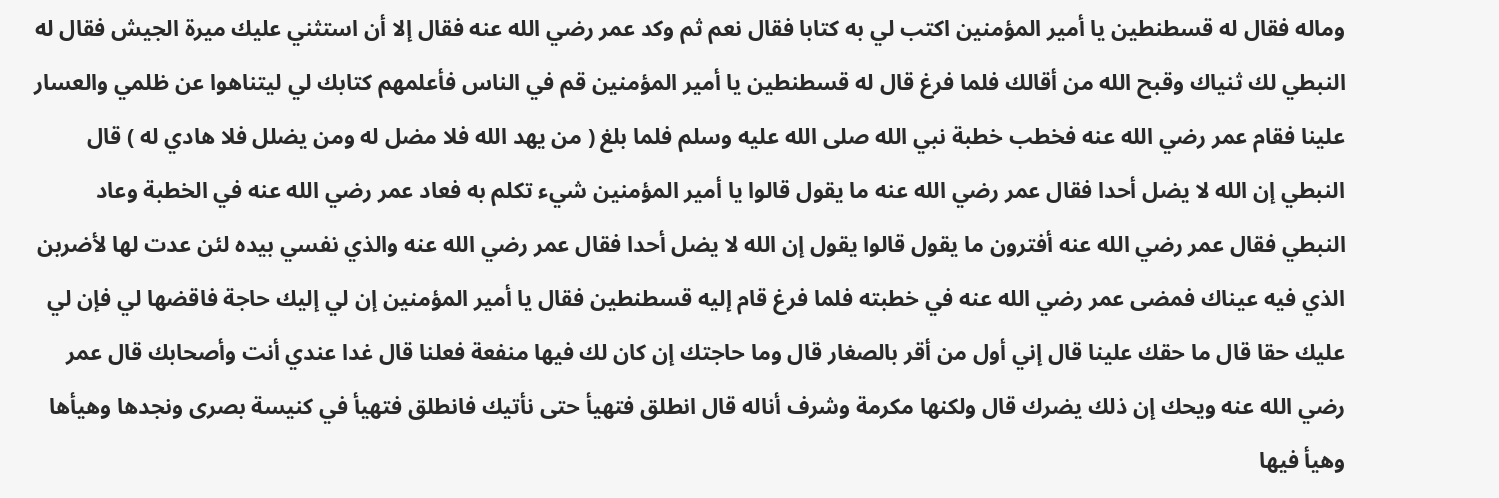وماله فقال له قسطنطين يا أمير المؤمنين اكتب لي به كتابا فقال نعم ثم وكد عمر رضي الله عنه فقال إلا أن استثني عليك ميرة الجيش فقال له النبطي لك ثنياك وقبح الله من أقالك فلما فرغ قال له قسطنطين يا أمير المؤمنين قم في الناس فأعلمهم كتابك لي ليتناهوا عن ظلمي والعسار علينا فقام عمر رضي الله عنه فخطب خطبة نبي الله صلى الله عليه وسلم فلما بلغ ( من يهد الله فلا مضل له ومن يضلل فلا هادي له ) قال النبطي إن الله لا يضل أحدا فقال عمر رضي الله عنه ما يقول قالوا يا أمير المؤمنين شيء تكلم به فعاد عمر رضي الله عنه في الخطبة وعاد النبطي فقال عمر رضي الله عنه أفترون ما يقول قالوا يقول إن الله لا يضل أحدا فقال عمر رضي الله عنه والذي نفسي بيده لئن عدت لها لأضربن الذي فيه عيناك فمضى عمر رضي الله عنه في خطبته فلما فرغ قام إليه قسطنطين فقال يا أمير المؤمنين إن لي إليك حاجة فاقضها لي فإن لي عليك حقا قال ما حقك علينا قال إني أول من أقر بالصغار قال وما حاجتك إن كان لك فيها منفعة فعلنا قال غدا عندي أنت وأصحابك قال عمر رضي الله عنه ويحك إن ذلك يضرك قال ولكنها مكرمة وشرف أناله قال انطلق فتهيأ حتى نأتيك فانطلق فتهيأ في كنيسة بصرى ونجدها وهيأها وهيأ فيها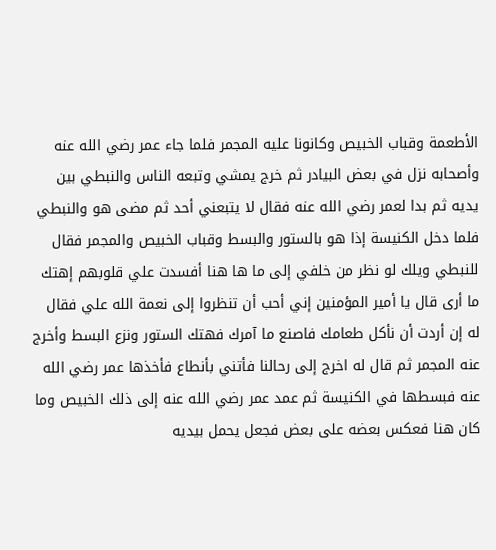الأطعمة وقباب الخبيص وكانونا عليه المجمر فلما جاء عمر رضي الله عنه وأصحابه نزل في بعض البيادر ثم خرج يمشي وتبعه الناس والنبطي بين يديه ثم بدا لعمر رضي الله عنه فقال لا يتبعني أحد ثم مضى هو والنبطي فلما دخل الكنيسة إذا هو بالستور والبسط وقباب الخبيص والمجمر فقال للنبطي ويلك لو نظر من خلفي إلى ما ها هنا أفسدت علي قلوبهم إهتك ما أرى قال يا أمير المؤمنين إني أحب أن تنظروا إلى نعمة الله علي فقال له إن أردت أن نأكل طعامك فاصنع ما آمرك فهتك الستور ونزع البسط وأخرج عنه المجمر ثم قال له اخرج إلى رحالنا فأتني بأنطاع فأخذها عمر رضي الله عنه فبسطها في الكنيسة ثم عمد عمر رضي الله عنه إلى ذلك الخبيص وما كان هنا فعكس بعضه على بعض فجعل يحمل بيديه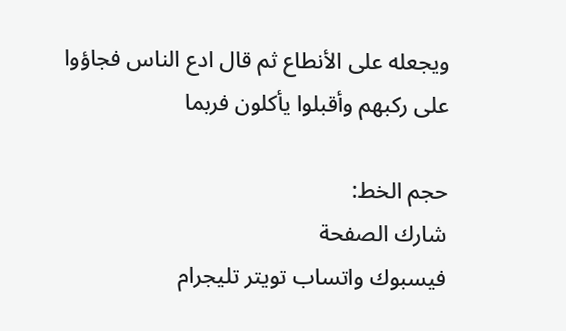ويجعله على الأنطاع ثم قال ادع الناس فجاؤوا على ركبهم وأقبلوا يأكلون فربما

حجم الخط:
شارك الصفحة
فيسبوك واتساب تويتر تليجرام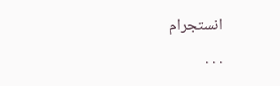انستجرام
. . .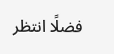فضلًا انتظر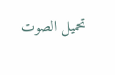تحميل الصوت